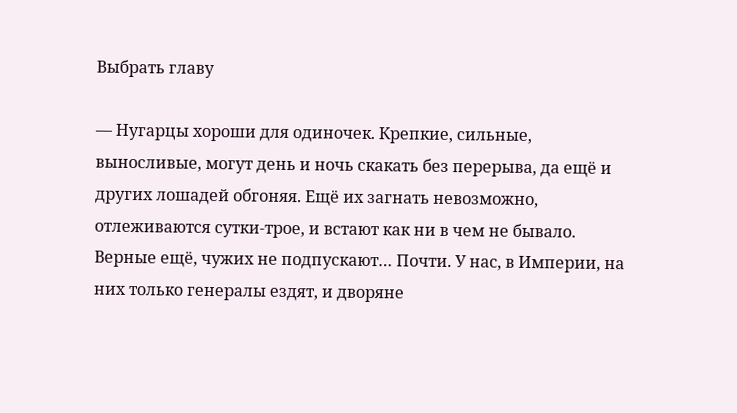Выбрать главу

— Нугарцы хороши для одиночек. Крепкие, сильные, выносливые, могут день и ночь скакать без перерыва, да ещё и других лошадей обгоняя. Ещё их загнать невозможно, отлеживаются сутки-трое, и встают как ни в чем не бывало. Верные ещё, чужих не подпускают… Почти. У нас, в Империи, на них только генералы ездят, и дворяне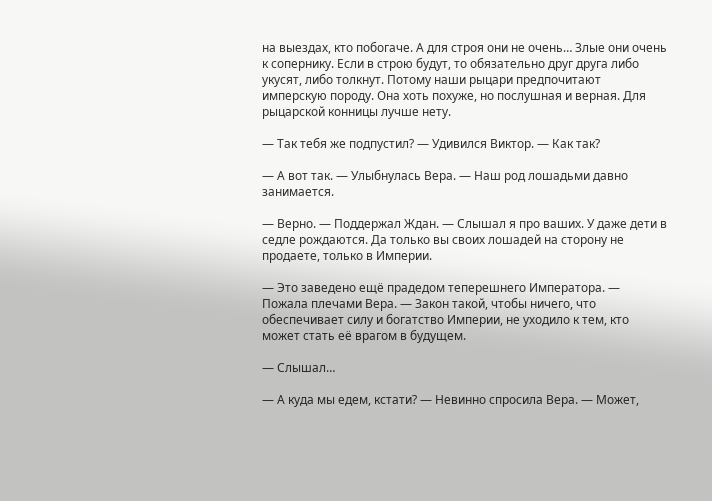на выездах, кто побогаче. А для строя они не очень… Злые они очень к сопернику. Если в строю будут, то обязательно друг друга либо укусят, либо толкнут. Потому наши рыцари предпочитают имперскую породу. Она хоть похуже, но послушная и верная. Для рыцарской конницы лучше нету.

— Так тебя же подпустил? — Удивился Виктор. — Как так?

— А вот так. — Улыбнулась Вера. — Наш род лошадьми давно занимается.

— Верно. — Поддержал Ждан. — Слышал я про ваших. У даже дети в седле рождаются. Да только вы своих лошадей на сторону не продаете, только в Империи.

— Это заведено ещё прадедом теперешнего Императора. — Пожала плечами Вера. — Закон такой, чтобы ничего, что обеспечивает силу и богатство Империи, не уходило к тем, кто может стать её врагом в будущем.

— Слышал…

— А куда мы едем, кстати? — Невинно спросила Вера. — Может,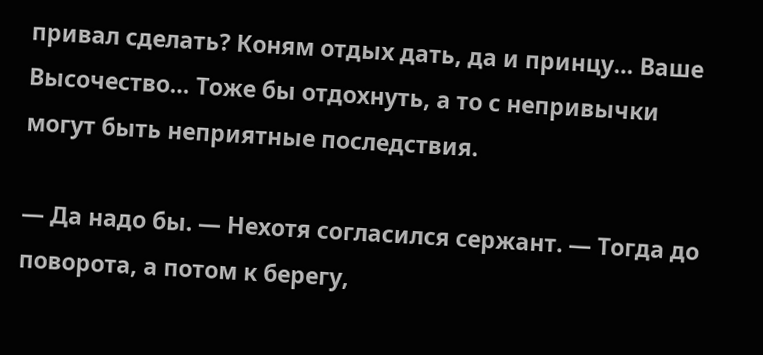привал сделать? Коням отдых дать, да и принцу… Ваше Высочество… Тоже бы отдохнуть, а то с непривычки могут быть неприятные последствия.

— Да надо бы. — Нехотя согласился сержант. — Тогда до поворота, а потом к берегу,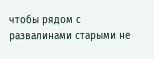чтобы рядом с развалинами старыми не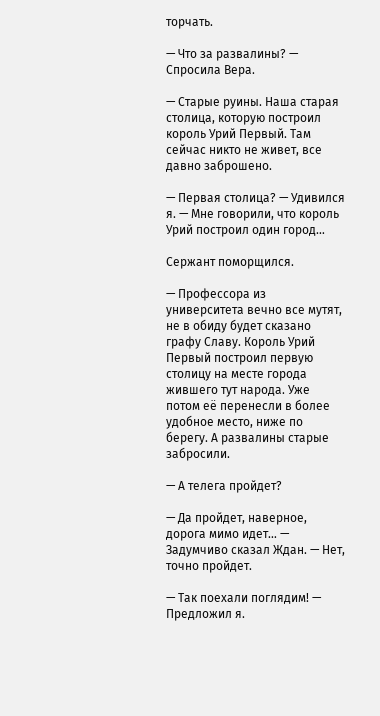торчать.

— Что за развалины? — Спросила Вера.

— Старые руины. Наша старая столица, которую построил король Урий Первый. Там сейчас никто не живет, все давно заброшено.

— Первая столица? — Удивился я. — Мне говорили, что король Урий построил один город…

Сержант поморщился.

— Профессора из университета вечно все мутят, не в обиду будет сказано графу Славу. Король Урий Первый построил первую столицу на месте города жившего тут народа. Уже потом её перенесли в более удобное место, ниже по берегу. А развалины старые забросили.

— А телега пройдет?

— Да пройдет, наверное, дорога мимо идет… — Задумчиво сказал Ждан. — Нет, точно пройдет.

— Так поехали поглядим! — Предложил я.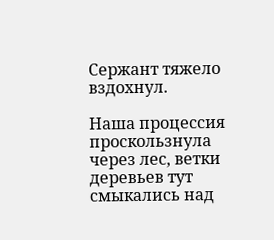Сержант тяжело вздохнул.

Наша процессия проскользнула через лес, ветки деревьев тут смыкались над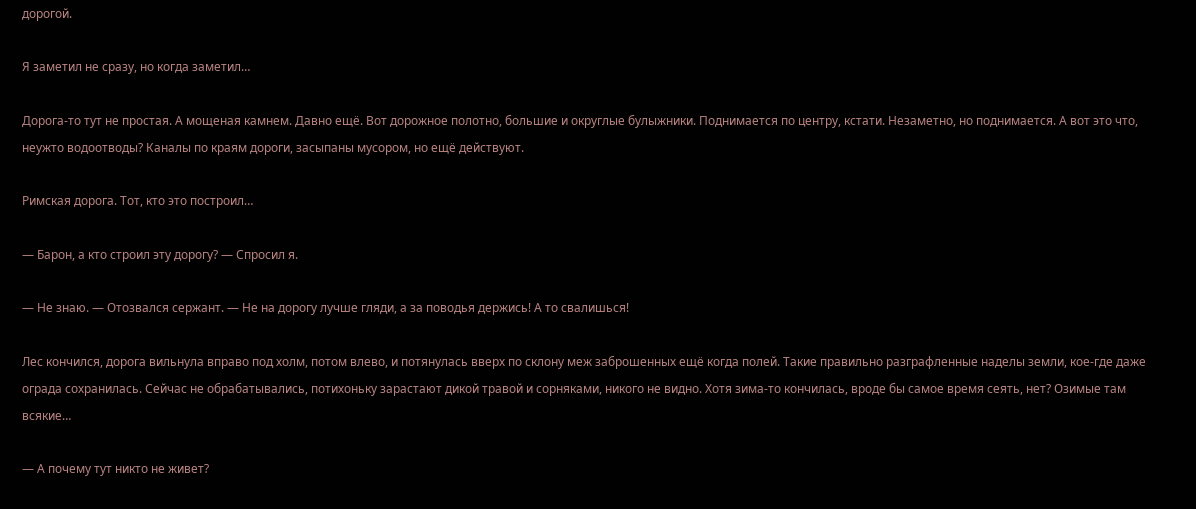дорогой.

Я заметил не сразу, но когда заметил…

Дорога-то тут не простая. А мощеная камнем. Давно ещё. Вот дорожное полотно, большие и округлые булыжники. Поднимается по центру, кстати. Незаметно, но поднимается. А вот это что, неужто водоотводы? Каналы по краям дороги, засыпаны мусором, но ещё действуют.

Римская дорога. Тот, кто это построил…

— Барон, а кто строил эту дорогу? — Спросил я.

— Не знаю. — Отозвался сержант. — Не на дорогу лучше гляди, а за поводья держись! А то свалишься!

Лес кончился, дорога вильнула вправо под холм, потом влево, и потянулась вверх по склону меж заброшенных ещё когда полей. Такие правильно разграфленные наделы земли, кое-где даже ограда сохранилась. Сейчас не обрабатывались, потихоньку зарастают дикой травой и сорняками, никого не видно. Хотя зима-то кончилась, вроде бы самое время сеять, нет? Озимые там всякие…

— А почему тут никто не живет?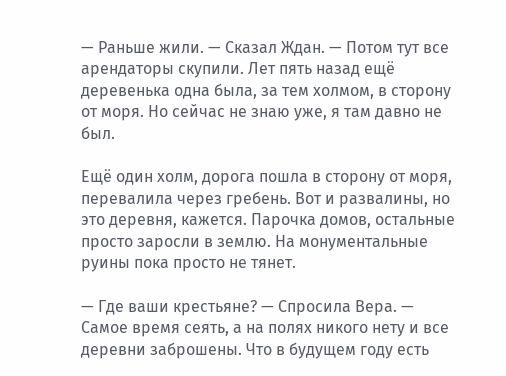— Раньше жили. — Сказал Ждан. — Потом тут все арендаторы скупили. Лет пять назад ещё деревенька одна была, за тем холмом, в сторону от моря. Но сейчас не знаю уже, я там давно не был.

Ещё один холм, дорога пошла в сторону от моря, перевалила через гребень. Вот и развалины, но это деревня, кажется. Парочка домов, остальные просто заросли в землю. На монументальные руины пока просто не тянет.

— Где ваши крестьяне? — Спросила Вера. — Самое время сеять, а на полях никого нету и все деревни заброшены. Что в будущем году есть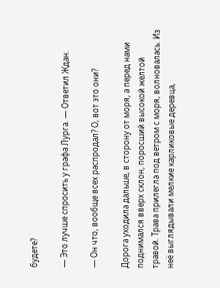будете?

— Это лучше спросить у графа Лурга. — Ответил Ждан.

— Он что, вообще всех распродал? О, вот это они?

Дорога уходила дальше, в сторону от моря, а перед нами поднимался вверх склон, поросший высокой желтой травой. Трава прилегла под ветром с моря, волновалась. Из неё выглядывали мелкие карликовые деревца,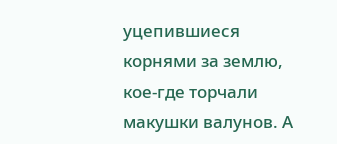уцепившиеся корнями за землю, кое-где торчали макушки валунов. А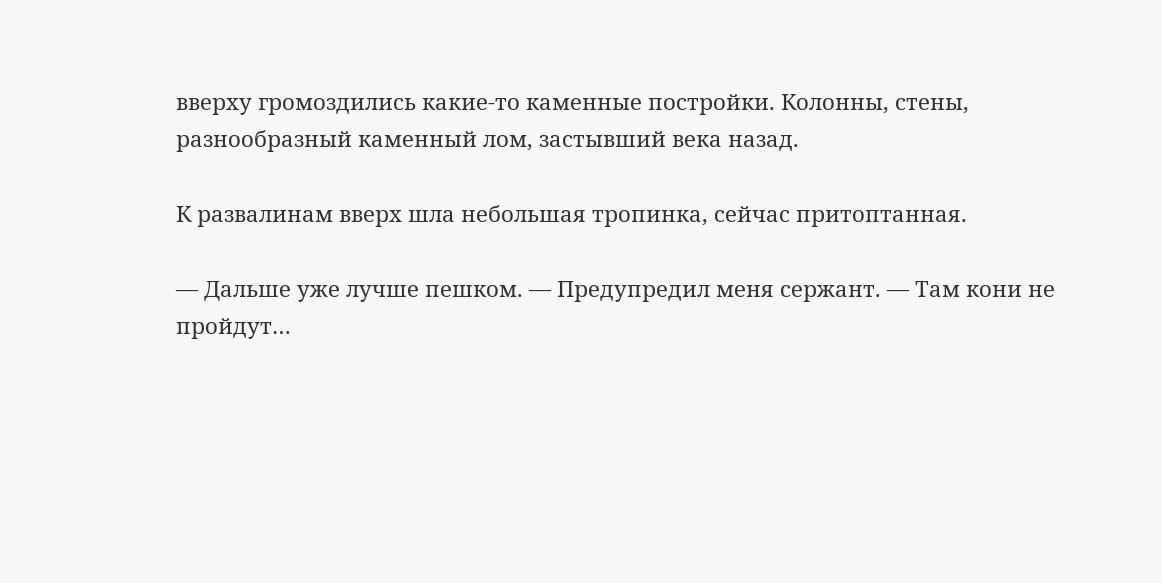вверху громоздились какие-то каменные постройки. Колонны, стены, разнообразный каменный лом, застывший века назад.

К развалинам вверх шла небольшая тропинка, сейчас притоптанная.

— Дальше уже лучше пешком. — Предупредил меня сержант. — Там кони не пройдут…